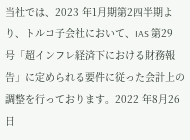当社では、2023 年1月期第2四半期より、トルコ子会社において、IAS 第29 号「超インフレ経済下における財務報告」に定められる要件に従った会計上の調整を行っております。2022 年8月26 日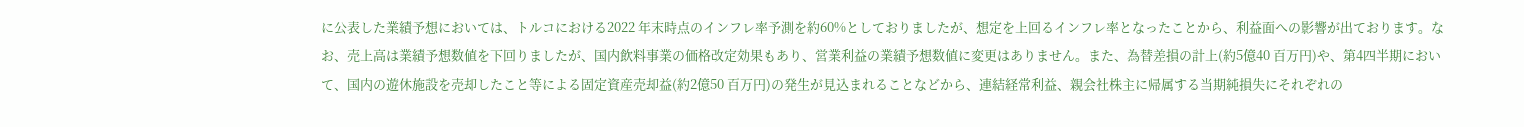に公表した業績予想においては、トルコにおける2022 年末時点のインフレ率予測を約60%としておりましたが、想定を上回るインフレ率となったことから、利益面への影響が出ております。なお、売上高は業績予想数値を下回りましたが、国内飲料事業の価格改定効果もあり、営業利益の業績予想数値に変更はありません。また、為替差損の計上(約5億40 百万円)や、第4四半期において、国内の遊休施設を売却したこと等による固定資産売却益(約2億50 百万円)の発生が見込まれることなどから、連結経常利益、親会社株主に帰属する当期純損失にそれぞれの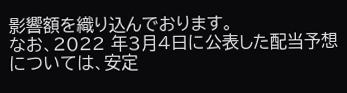影響額を織り込んでおります。
なお、2022 年3月4日に公表した配当予想については、安定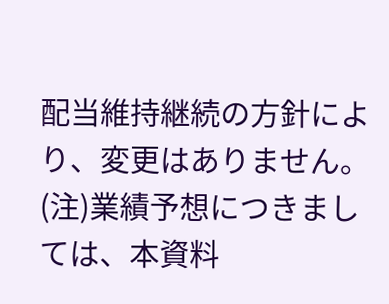配当維持継続の方針により、変更はありません。
(注)業績予想につきましては、本資料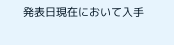発表日現在において入手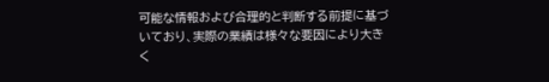可能な情報および合理的と判断する前提に基づいており、実際の業績は様々な要因により大きく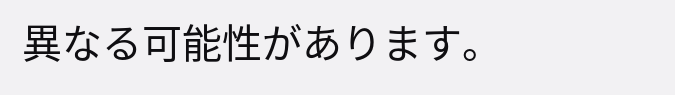異なる可能性があります。